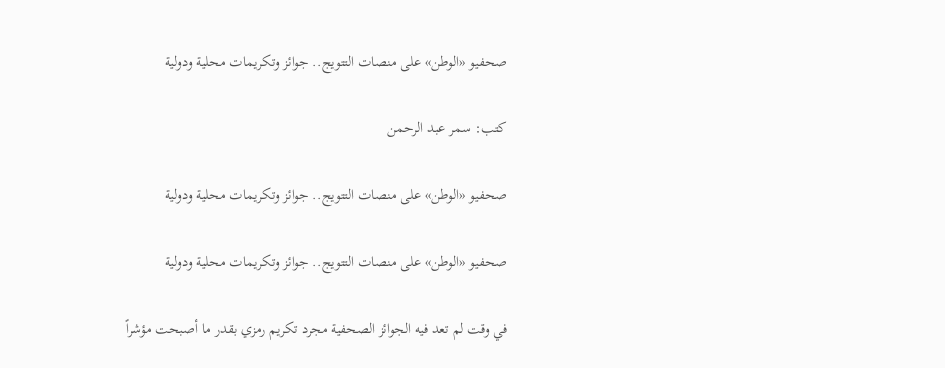صحفيو «الوطن» على منصات التتويج.. جوائز وتكريمات محلية ودولية

كتب: سمر عبد الرحمن

صحفيو «الوطن» على منصات التتويج.. جوائز وتكريمات محلية ودولية

صحفيو «الوطن» على منصات التتويج.. جوائز وتكريمات محلية ودولية

في وقت لم تعد فيه الجوائز الصحفية مجرد تكريم رمزي بقدر ما أصبحت مؤشراً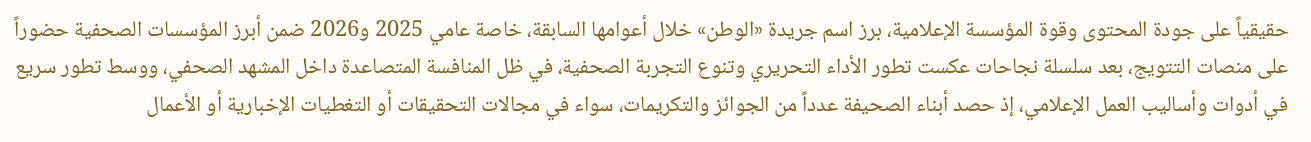حقيقياً على جودة المحتوى وقوة المؤسسة الإعلامية، برز اسم جريدة «الوطن» خلال أعوامها السابقة، خاصة عامي 2025 و2026 ضمن أبرز المؤسسات الصحفية حضوراً على منصات التتويج، بعد سلسلة نجاحات عكست تطور الأداء التحريري وتنوع التجربة الصحفية، في ظل المنافسة المتصاعدة داخل المشهد الصحفي، ووسط تطور سريع في أدوات وأساليب العمل الإعلامي، إذ حصد أبناء الصحيفة عدداً من الجوائز والتكريمات، سواء في مجالات التحقيقات أو التغطيات الإخبارية أو الأعمال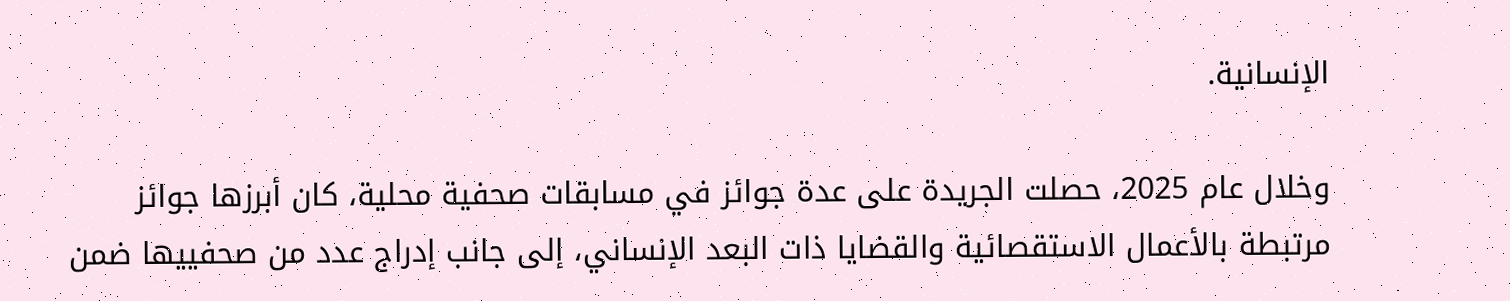الإنسانية.

وخلال عام 2025، حصلت الجريدة على عدة جوائز في مسابقات صحفية محلية، كان أبرزها جوائز مرتبطة بالأعمال الاستقصائية والقضايا ذات البعد الإنساني، إلى جانب إدراج عدد من صحفييها ضمن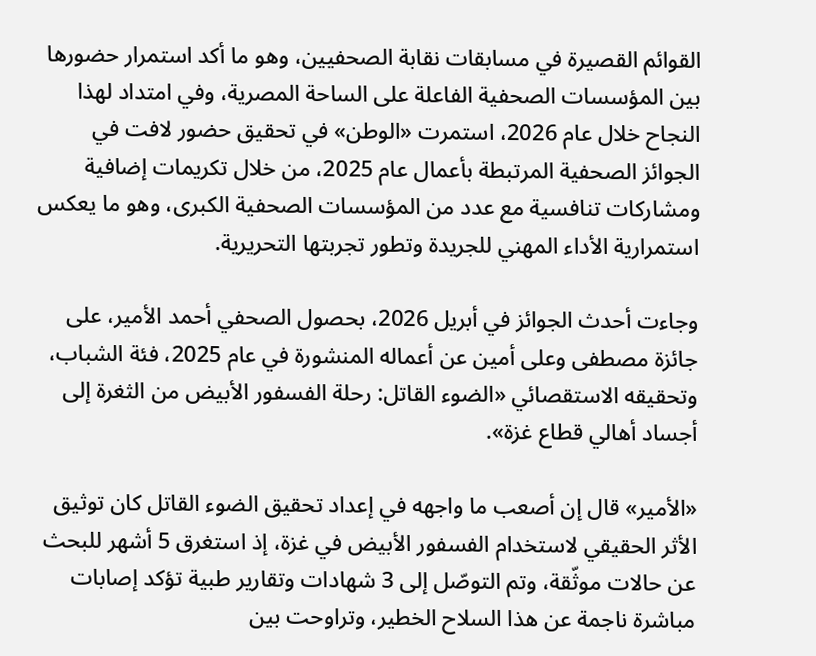القوائم القصيرة في مسابقات نقابة الصحفيين، وهو ما أكد استمرار حضورها بين المؤسسات الصحفية الفاعلة على الساحة المصرية، وفي امتداد لهذا النجاح خلال عام 2026، استمرت «الوطن» في تحقيق حضور لافت في الجوائز الصحفية المرتبطة بأعمال عام 2025، من خلال تكريمات إضافية ومشاركات تنافسية مع عدد من المؤسسات الصحفية الكبرى، وهو ما يعكس استمرارية الأداء المهني للجريدة وتطور تجربتها التحريرية.

وجاءت أحدث الجوائز في أبريل 2026، بحصول الصحفي أحمد الأمير، على جائزة مصطفى وعلى أمين عن أعماله المنشورة في عام 2025، فئة الشباب، وتحقيقه الاستقصائي «الضوء القاتل: رحلة الفسفور الأبيض من الثغرة إلى أجساد أهالي قطاع غزة».

«الأمير» قال إن أصعب ما واجهه في إعداد تحقيق الضوء القاتل كان توثيق الأثر الحقيقي لاستخدام الفسفور الأبيض في غزة، إذ استغرق 5 أشهر للبحث عن حالات موثّقة، وتم التوصّل إلى 3 شهادات وتقارير طبية تؤكد إصابات مباشرة ناجمة عن هذا السلاح الخطير، وتراوحت بين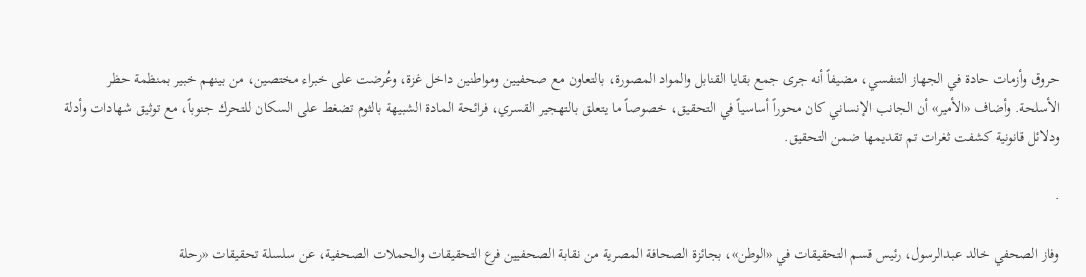حروق وأزمات حادة في الجهاز التنفسي، مضيفاً أنه جرى جمع بقايا القنابل والمواد المصورة، بالتعاون مع صحفيين ومواطنين داخل غزة، وعُرضت على خبراء مختصين، من بينهم خبير بمنظمة حظر الأسلحة. وأضاف «الأمير» أن الجانب الإنساني كان محوراً أساسياً في التحقيق، خصوصاً ما يتعلق بالتهجير القسري، فرائحة المادة الشبيهة بالثوم تضغط على السكان للتحرك جنوباً، مع توثيق شهادات وأدلة ودلائل قانونية كشفت ثغرات تم تقديمها ضمن التحقيق.

.

وفاز الصحفي خالد عبدالرسول، رئيس قسم التحقيقات في «الوطن»، بجائزة الصحافة المصرية من نقابة الصحفيين فرع التحقيقات والحملات الصحفية، عن سلسلة تحقيقات «رحلة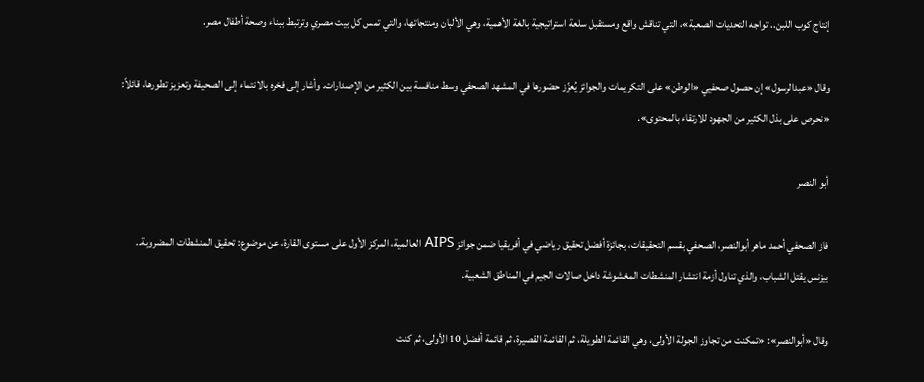إنتاج كوب اللبن.. تواجه التحديات الصعبة»، التي تناقش واقع ومستقبل سلعة استراتيجية بالغة الأهمية، وهي الألبان ومنتجاتها، والتي تمس كل بيت مصري وترتبط ببناء وصحة أطفال مصر.

وقال «عبدالرسول» إن حصول صحفيي «الوطن» على التكريمات والجوائز يُعزّز حضورها في المشهد الصحفي وسط منافسة بين الكثير من الإصدارات. وأشار إلى فخره بالانتماء إلى الصحيفة وتعزيز تطورها، قائلاً: «نحرص على بذل الكثير من الجهود للارتقاء بالمحتوى».

أبو النصر

فاز الصحفي أحمد ماهر أبوالنصر، الصحفي بقسم التحقيقات، بجائزة أفضل تحقيق رياضي في أفريقيا ضمن جوائز AIPS العالمية، المركز الأول على مستوى القارة، عن موضوع: تحقيق المنشطات المضروبة.. بيزنس يقتل الشباب، والذي تناول أزمة انتشار المنشطات المغشوشة داخل صالات الجيم في المناطق الشعبية.

وقال «أبوالنصر»: «تمكنت من تجاوز الجولة الأولى، وهي القائمة الطويلة، ثم القائمة القصيرة، ثم قائمة أفضل 10 الأولى، ثم كنت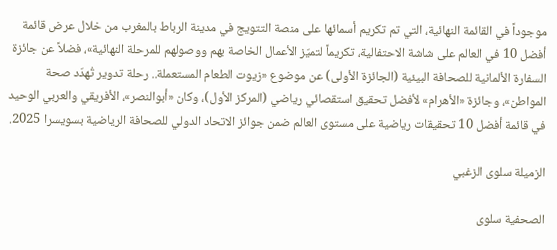موجوداً في القائمة النهائية، التي تم تكريم أسمائها على منصة التتويج في مدينة الرباط بالمغرب من خلال عرض قائمة أفضل 10 في العالم على شاشة الاحتفالية، تكريماً لتميّز الأعمال الخاصة بهم ووصولهم للمرحلة النهائية»، فضلاً عن جائزة السفارة الألمانية للصحافة البيئية (الجائزة الأولى) عن موضوع «زيوت الطعام المستعملة.. رحلة تدوير تُهدّد صحة المواطن»، وجائزة «الأهرام» لأفضل تحقيق استقصائي رياضي (المركز الأول)، وكان «أبوالنصر»، الأفريقي والعربي الوحيد في قائمة أفضل 10 تحقيقات رياضية على مستوى العالم ضمن جوائز الاتحاد الدولي للصحافة الرياضية بسويسرا 2025.

الزميلة سلوى الزغبي

الصحفية سلوى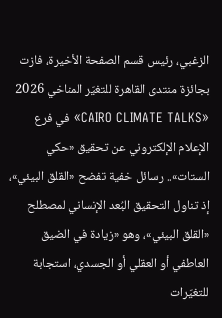الزغبي، رئيس قسم الصفحة الأخيرة، فازت بجائزة منتدى القاهرة للتغيّر المناخي 2026 «CAIRO CLIMATE TALKS» في فرع الإعلام الإلكتروني عن تحقيق «حكي الستات».. رسائل خفية تفضح «القلق البيئي»، إذ تناول التحقيق البُعد الإنساني لمصطلح «القلق البيئي»، وهو «زيادة في الضيق العاطفي أو العقلي أو الجسدي، استجابة للتغيّرات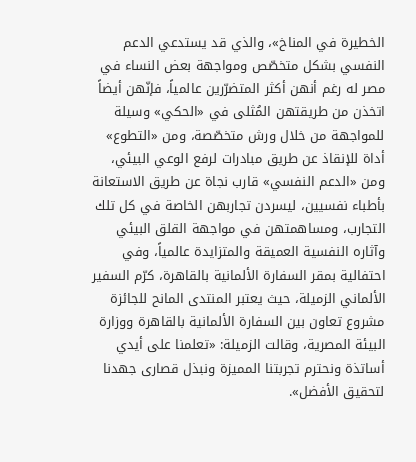الخطيرة في المناخ»، والذي قد يستدعي الدعم النفسي بشكل متخصّص ومواجهة بعض النساء في مصر له رغم أنهن أكثر المتضرّرين عالمياً، فإنّهن أيضاً اتخذن من طريقتهن المُثلى في «الحكي» وسيلة للمواجهة من خلال ورش متخصّصة، ومن «التطوع» أداة للإنقاذ عن طريق مبادرات لرفع الوعي البيئي، ومن «الدعم النفسي» قارب نجاة عن طريق الاستعانة بأطباء نفسيين، ليسردن تجاربهن الخاصة في كل تلك التجارب، ومساهمتهن في مواجهة القلق البيئي وآثاره النفسية العميقة والمتزايدة عالمياً، وفي احتفالية بمقر السفارة الألمانية بالقاهرة، كرّم السفير الألماني الزميلة، حيث يعتبر المنتدى المانح للجائزة مشروع تعاون بين السفارة الألمانية بالقاهرة ووزارة البيئة المصرية، وقالت الزميلة: «تعلمنا على أيدي أساتذة ونحترم تجربتنا المميزة ونبذل قصارى جهدنا لتحقيق الأفضل».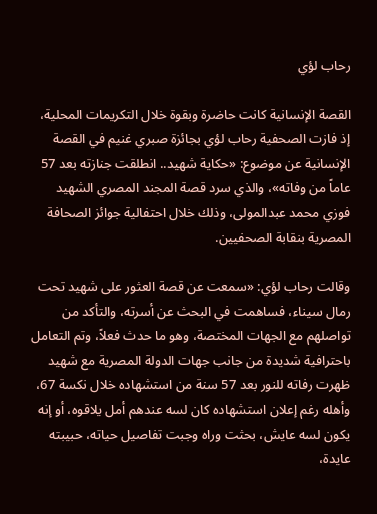رحاب لؤي

القصة الإنسانية كانت حاضرة وبقوة خلال التكريمات المحلية، إذ فازت الصحفية رحاب لؤي بجائزة صبري غنيم في القصة الإنسانية عن موضوع: «حكاية شهيد.. انطلقت جنازته بعد 57 عاماً من وفاته»، والذي سرد قصة المجند المصري الشهيد فوزي محمد عبدالمولى، وذلك خلال احتفالية جوائز الصحافة المصرية بنقابة الصحفيين.

وقالت رحاب لؤي: «سمعت عن قصة العثور على شهيد تحت رمال سيناء، فساهمت في البحث عن أسرته، والتأكد من تواصلهم مع الجهات المختصة، وهو ما حدث فعلاً، وتم التعامل باحترافية شديدة من جانب جهات الدولة المصرية مع شهيد ظهرت رفاته للنور بعد 57 سنة من استشهاده خلال نكسة 67، وأهله رغم إعلان استشهاده كان لسه عندهم أمل يلاقوه، أو إنه يكون لسه عايش، بحثت وراه وجبت تفاصيل حياته، حبيبته عايدة،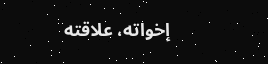إخواته، علاقته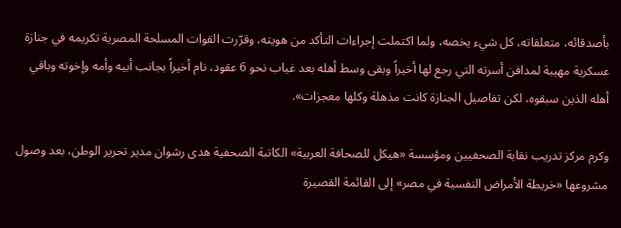بأصدقائه، متعلقاته، كل شيء يخصه، ولما اكتملت إجراءات التأكد من هويته، وقرّرت القوات المسلحة المصرية تكريمه في جنازة عسكرية مهيبة لمدافن أسرته التي رجع لها أخيراً وبقى وسط أهله بعد غياب نحو 6 عقود، نام أخيراً بجانب أبيه وأمه وإخوته وباقي أهله الذين سبقوه، لكن تفاصيل الجنازة كانت مذهلة وكلها معجزات».

وكرم مركز تدريب نقابة الصحفيين ومؤسسة «هيكل للصحافة العربية» الكاتبة الصحفية هدى رشوان مدير تحرير الوطن، بعد وصول مشروعها «خريطة الأمراض النفسية في مصر» إلى القائمة القصيرة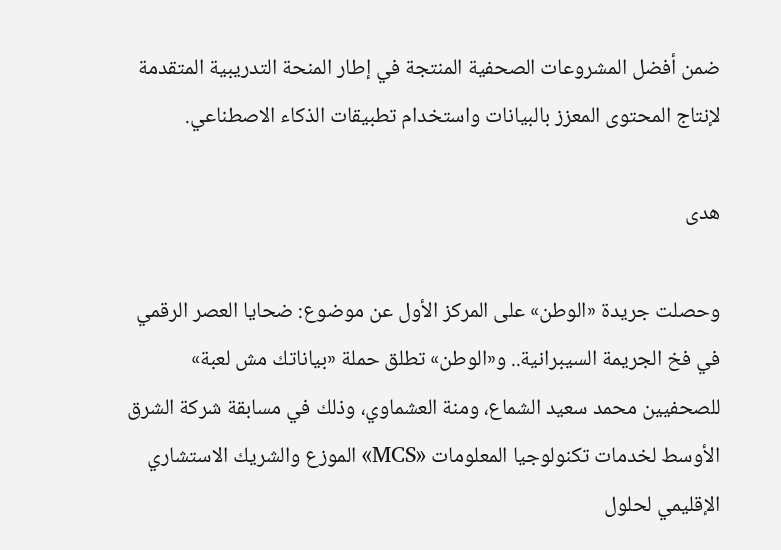ضمن أفضل المشروعات الصحفية المنتجة في إطار المنحة التدريبية المتقدمة لإنتاج المحتوى المعزز بالبيانات واستخدام تطبيقات الذكاء الاصطناعي.

هدى

وحصلت جريدة «الوطن» على المركز الأول عن موضوع: ضحايا العصر الرقمي في فخ الجريمة السيبرانية.. و«الوطن» تطلق حملة «بياناتك مش لعبة» للصحفيين محمد سعيد الشماع، ومنة العشماوي، وذلك في مسابقة شركة الشرق الأوسط لخدمات تكنولوجيا المعلومات «MCS» الموزع والشريك الاستشاري الإقليمي لحلول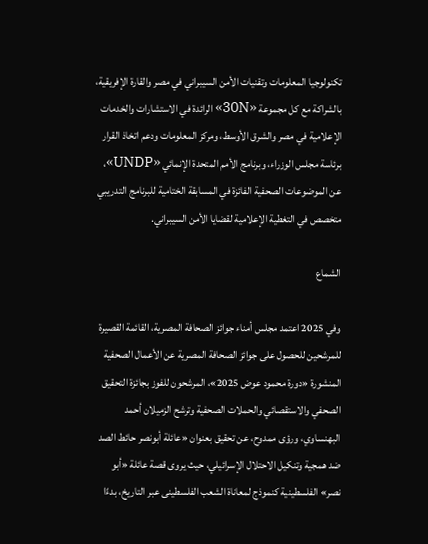تكنولوجيا المعلومات وتقنيات الأمن السيبراني في مصر والقارة الإفريقية، بالشراكة مع كل مجموعة «30N» الرائدة في الاستشارات والخدمات الإعلامية في مصر والشرق الأوسط، ومركز المعلومات ودعم اتخاذ القرار برئاسة مجلس الوزراء، وبرنامج الأمم المتحدة الإنمائي «UNDP»، عن الموضوعات الصحفية الفائزة في المسابقة الختامية للبرنامج التدريبي متخصص في التغطية الإعلامية لقضايا الأمن السيبراني.

الشماع

وفي 2025 اعتمد مجلس أمناء جوائز الصحافة المصرية، القائمة القصيرة للمرشحين للحصول على جوائز الصحافة المصرية عن الأعمال الصحفية المنشورة «دورة محمود عوض 2025»، المرشحون للفوز بجائزة التحقيق الصحفي والاستقصائي والحملات الصحفية وترشح الزميلان أحمد البهنساوي، ورؤى ممدوح، عن تحقيق بعنوان «عائلة أبونصر حائط الصد ضد همجية وتنكيل الاحتلال الإسرائيلي، حيث يروى قصة عائلة «أبو نصر» الفلسطينية كنموذج لمعاناة الشعب الفلسطينى عبر التاريخ، بدءًا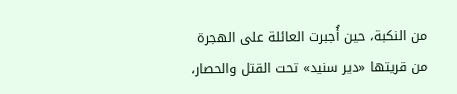من النكبة، حين أُجبرت العائلة على الهجرة من قريتها «دير سنيد» تحت القتل والحصار،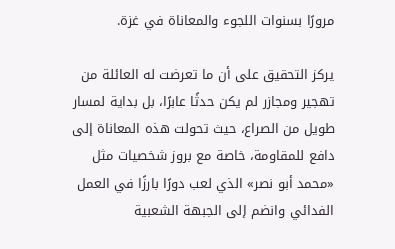مرورًا بسنوات اللجوء والمعاناة في غزة.

يركز التحقيق على أن ما تعرضت له العائلة من تهجير ومجازر لم يكن حدثًا عابرًا، بل بداية لمسار طويل من الصراع، حيث تحولت هذه المعاناة إلى دافع للمقاومة، خاصة مع بروز شخصيات مثل «محمد أبو نصر» الذي لعب دورًا بارزًا في العمل الفدائي وانضم إلى الجبهة الشعبية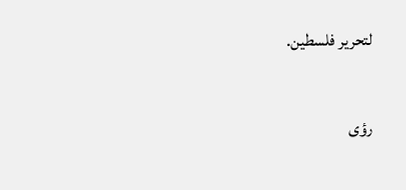لتحرير فلسطين.

رؤى